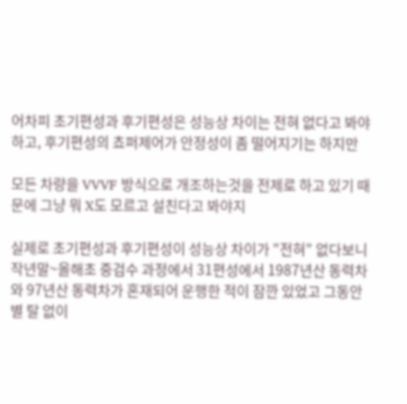어차피 초기편성과 후기편성은 성능상 차이는 전혀 없다고 봐야 하고, 후기편성의 쵸퍼제어가 안정성이 좀 떨어지기는 하지만

모든 차량을 VVVF 방식으로 개조하는것을 전제로 하고 있기 때문에 그냥 뭐 X도 모르고 설친다고 봐야지

실제로 초기편성과 후기편성이 성능상 차이가 "전혀" 없다보니 작년말~올해초 중검수 과정에서 31편성에서 1987년산 동력차와 97년산 동력차가 혼재되어 운행한 적이 잠깐 있었고 그동안 별 탈 없이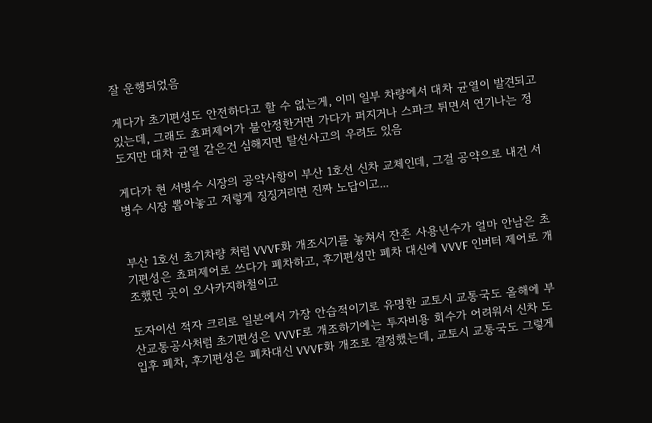잘 운행되었음

게다가 초기편성도 안전하다고 할 수 없는게, 이미 일부 차량에서 대차 균열이 발견되고 있는데, 그래도 쵸퍼제어가 불안정한거면 가다가 퍼지거나 스파크 튀면서 연기나는 정도지만 대차 균열 같은건 심해지면 탈선사고의 우려도 있음

게다가 현 서병수 시장의 공약사항이 부산 1호선 신차 교체인데, 그걸 공약으로 내건 서병수 시장 뽑아놓고 저렇게 징징거리면 진짜 노답이고...


부산 1호선 초기차량 처럼 VVVF화 개조시기를 놓쳐서 잔존 사용년수가 얼마 안남은 초기편성은 쵸퍼제어로 쓰다가 폐차하고, 후기편성만 폐차 대신에 VVVF 인버터 제어로 개조했던 곳이 오사카지하철이고

도자이선 적자 크리로 일본에서 가장 안습적이기로 유명한 교토시 교통국도 올해에 부산교통공사처럼 초기편성은 VVVF로 개조하기에는 투자비용 회수가 어려워서 신차 도입후 폐차, 후기편성은 폐차대신 VVVF화 개조로 결정했는데, 교토시 교통국도 그렇게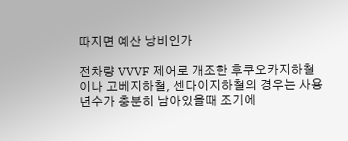따지면 예산 낭비인가

전차량 VVVF 제어로 개조한 후쿠오카지하철이나 고베지하철, 센다이지하철의 경우는 사용년수가 충분히 남아있을때 조기에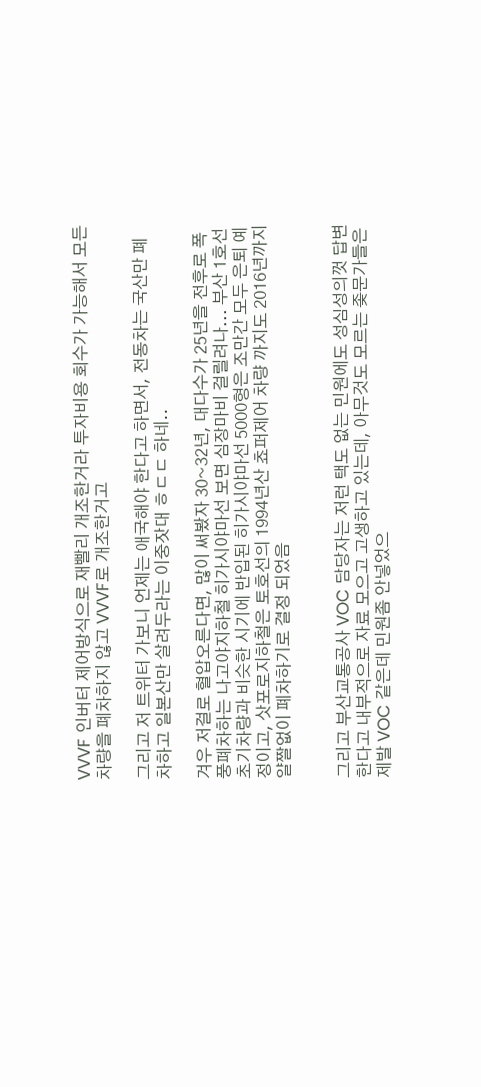VVVF 인버터 제어방식으로 재빨리 개조한거라 투자비용 회수가 가능해서 모든 차량을 폐차하지 않고 VVVF로 개조한거고

그리고 저 트위터 가보니 언제는 애국해야 한다고 하면서, 전동차는 국산만 폐차하고 일본산만 살려두라는 이중잣대 ㅎㄷㄷ 하네..

겨우 저걸로 혈압오른다면, 많이 써봤자 30~32년, 대다수가 25년을 전후로 폭풍폐차하는 나고야지하철 히가시야마선 보면 심장마비 걸릴려나... 부산 1호선 초기차량과 비슷한 시기에 반입된 히가시야마선 5000형은 조만간 모두 은퇴 예정이고, 삿포로지하철은 토호선의 1994년산 쵸퍼제어 차량 까지도 2016년까지 얄짤없이 폐차하기로 결정 되었음


그리고 부산교통공사 VOC 담당자는 저런 택도 없는 민원에도 성심성의껏 답변 한다고 내부적으로 자료 모으고 고생하고 있는데, 아무것도 모르는 좆문가들은 제발 VOC 같은데 민원좀 안넣었으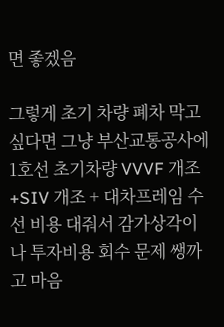면 좋겠음

그렇게 초기 차량 폐차 막고 싶다면 그냥 부산교통공사에 1호선 초기차량 VVVF 개조 +SIV 개조 + 대차프레임 수선 비용 대줘서 감가상각이나 투자비용 회수 문제 쌩까고 마음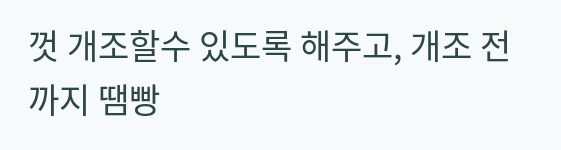껏 개조할수 있도록 해주고, 개조 전까지 땜빵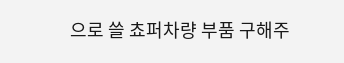으로 쓸 쵸퍼차량 부품 구해주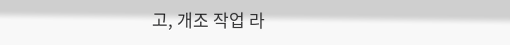고, 개조 작업 라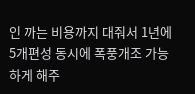인 까는 비용까지 대줘서 1년에 5개편성 동시에 폭풍개조 가능하게 해주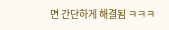면 간단하게 해결됨 ㅋㅋㅋ